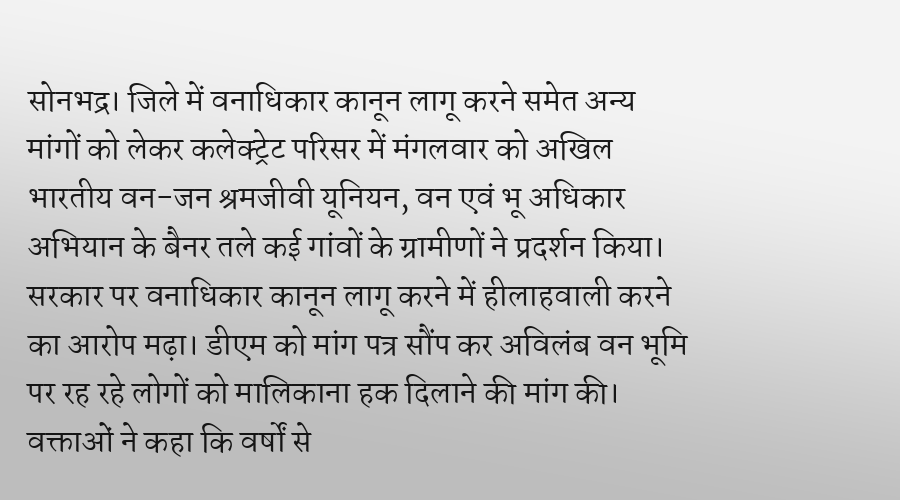सोनभद्र। जिले में वनाधिकार कानून लागू करने समेत अन्य मांगों को लेकर कलेक्ट्रेट परिसर में मंगलवार को अखिल भारतीय वन-जन श्रमजीवी यूनियन, वन एवं भू अधिकार अभियान के बैनर तले कई गांवों के ग्रामीणों ने प्रदर्शन किया। सरकार पर वनाधिकार कानून लागू करने में हीलाहवाली करने का आरोप मढ़ा। डीएम को मांग पत्र सौंप कर अविलंब वन भूमि पर रह रहे लोगों को मालिकाना हक दिलाने की मांग की।
वक्ताओं ने कहा कि वर्षों से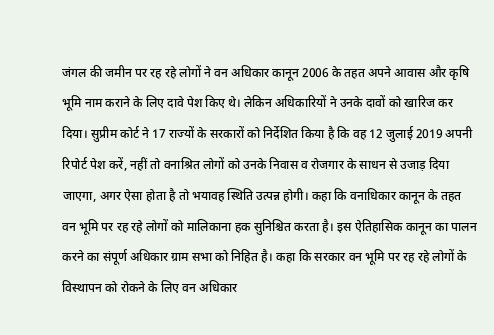जंगल की जमीन पर रह रहे लोगों ने वन अधिकार कानून 2006 के तहत अपने आवास और कृषि भूमि नाम कराने के लिए दावे पेश किए थे। लेकिन अधिकारियों ने उनके दावों को खारिज कर दिया। सुप्रीम कोर्ट ने 17 राज्यों के सरकारों को निर्देशित किया है कि वह 12 जुलाई 2019 अपनी रिपोर्ट पेश करें, नहीं तो वनाश्रित लोगों को उनके निवास व रोजगार के साधन से उजाड़ दिया जाएगा, अगर ऐसा होता है तो भयावह स्थिति उत्पन्न होगी। कहा कि वनाधिकार कानून के तहत वन भूमि पर रह रहे लोगों को मालिकाना हक सुनिश्चित करता है। इस ऐतिहासिक कानून का पालन करने का संपूर्ण अधिकार ग्राम सभा को निहित है। कहा कि सरकार वन भूमि पर रह रहे लोगों के विस्थापन को रोकने के लिए वन अधिकार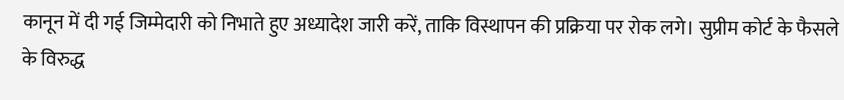कानून में दी गई जिम्मेदारी को निभाते हुए अध्यादेश जारी करें, ताकि विस्थापन की प्रक्रिया पर रोक लगे। सुप्रीम कोर्ट के फैसले के विरुद्ध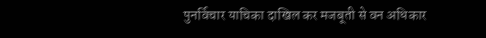पुनर्विचार याचिका दाखिल कर मजबूती से वन अधिकार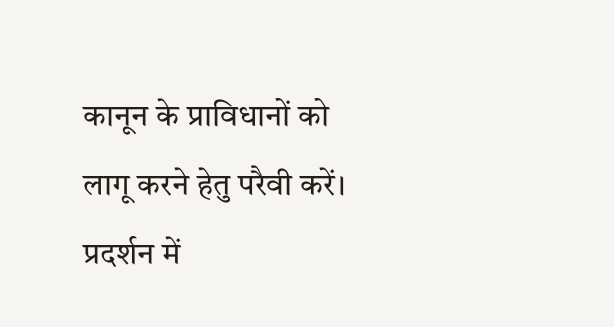कानून के प्राविधानों को लागू करने हेतु परैवी करें। प्रदर्शन में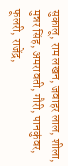सुकालू, राम लखन, जवाहर लाल, शीला, मुन्नर सिंह, अमरावती, गौरी, पानकुंवर, फूलरी, राजेंद्र,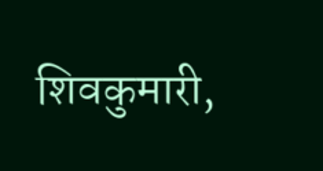शिवकुमारी,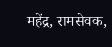महेंद्र, रामसेवक,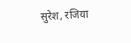सुरेश, रजिया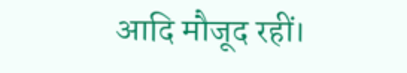आदि मौजूद रहीं।